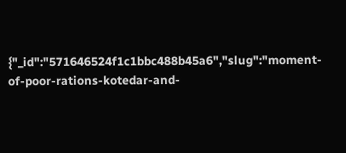{"_id":"571646524f1c1bbc488b45a6","slug":"moment-of-poor-rations-kotedar-and-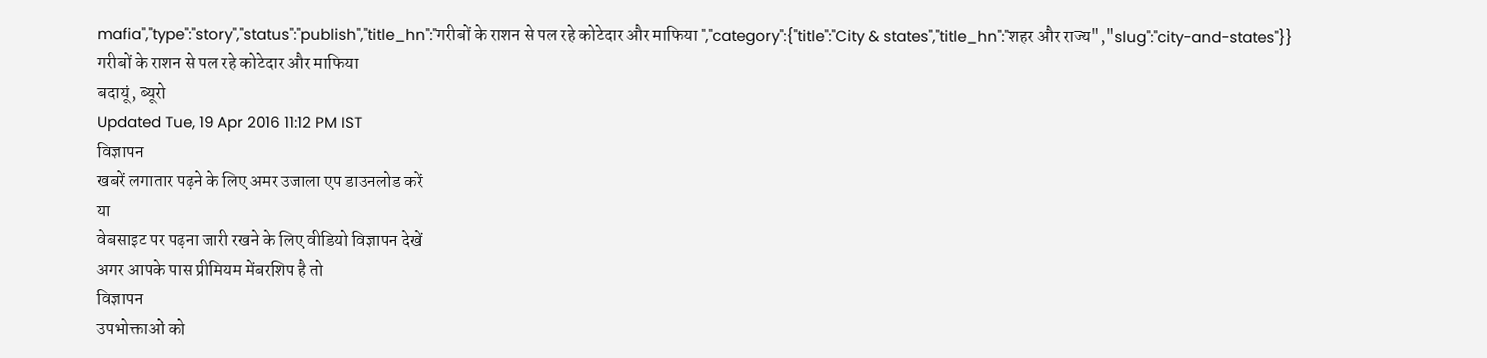mafia","type":"story","status":"publish","title_hn":"गरीबों के राशन से पल रहे कोटेदार और माफिया ","category":{"title":"City & states","title_hn":"शहर और राज्य","slug":"city-and-states"}}
गरीबों के राशन से पल रहे कोटेदार और माफिया
बदायूं, ब्यूरो
Updated Tue, 19 Apr 2016 11:12 PM IST
विज्ञापन
खबरें लगातार पढ़ने के लिए अमर उजाला एप डाउनलोड करें
या
वेबसाइट पर पढ़ना जारी रखने के लिए वीडियो विज्ञापन देखें
अगर आपके पास प्रीमियम मेंबरशिप है तो
विज्ञापन
उपभोक्ताओं को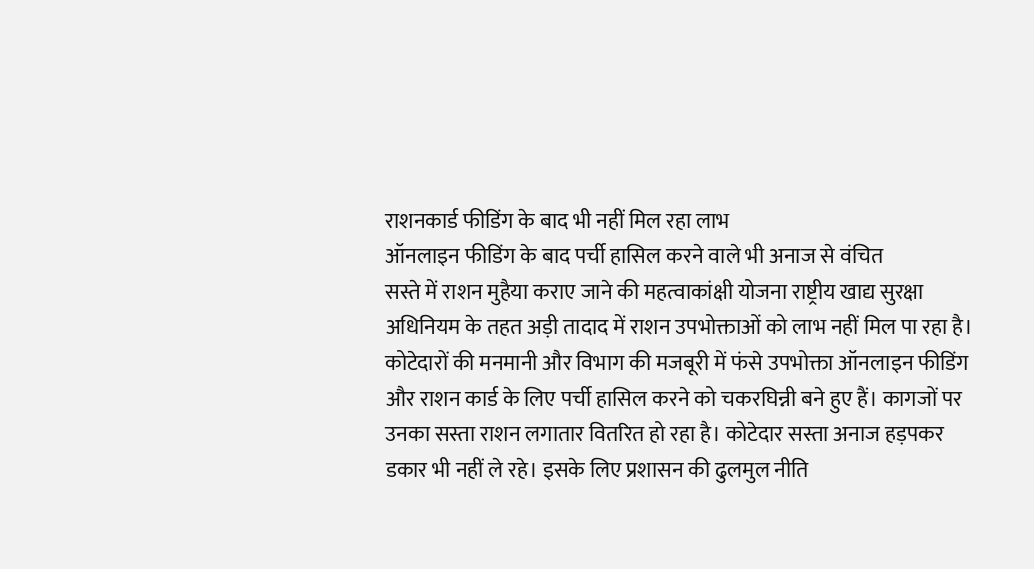राशनकार्ड फीडिंग के बाद भी नहीं मिल रहा लाभ
ऑनलाइन फीडिंग के बाद पर्ची हासिल करने वाले भी अनाज से वंचित
सस्ते में राशन मुहैया कराए जाने की महत्वाकांक्षी योजना राष्ट्रीय खाद्य सुरक्षा अधिनियम के तहत अड़ी तादाद में राशन उपभोक्ताओं को लाभ नहीं मिल पा रहा है। कोटेदारों की मनमानी और विभाग की मजबूरी में फंसे उपभोक्ता ऑनलाइन फीडिंग और राशन कार्ड के लिए पर्ची हासिल करने को चकरघिन्नी बने हुए हैं। कागजों पर उनका सस्ता राशन लगातार वितरित हो रहा है। कोटेदार सस्ता अनाज हड़पकर डकार भी नहीं ले रहे। इसके लिए प्रशासन की ढुलमुल नीति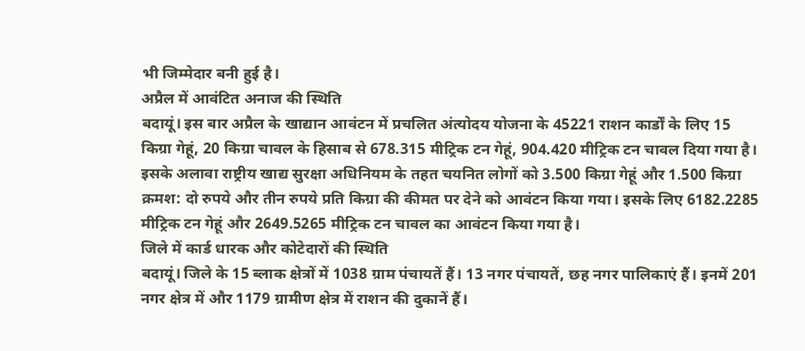भी जिम्मेदार बनी हुई है।
अप्रैल में आवंटित अनाज की स्थिति
बदायूं। इस बार अप्रैल के खाद्यान आवंटन में प्रचलित अंत्योदय योजना के 45221 राशन कार्डों के लिए 15 किग्रा गेहूं, 20 किग्रा चावल के हिसाब से 678.315 मीट्रिक टन गेहूं, 904.420 मीट्रिक टन चावल दिया गया है। इसके अलावा राष्ट्रीय खाद्य सुरक्षा अधिनियम के तहत चयनित लोगों को 3.500 किग्रा गेहूं और 1.500 किग्रा क्रमश: दो रुपये और तीन रुपये प्रति किग्रा की कीमत पर देने को आवंटन किया गया। इसके लिए 6182.2285 मीट्रिक टन गेहूं और 2649.5265 मीट्रिक टन चावल का आवंटन किया गया है।
जिले में कार्ड धारक और कोटेदारों की स्थिति
बदायूं। जिले के 15 ब्लाक क्षेत्रों में 1038 ग्राम पंचायतें हैं। 13 नगर पंचायतें, छह नगर पालिकाएं हैं। इनमें 201 नगर क्षेत्र में और 1179 ग्रामीण क्षेत्र में राशन की दुकानें हैं।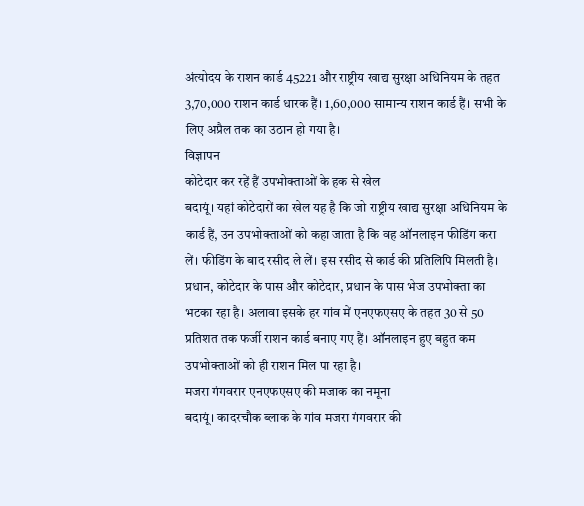अंत्योदय के राशन कार्ड 45221 और राष्ट्रीय खाद्य सुरक्षा अधिनियम के तहत 3,70,000 राशन कार्ड धारक हैं। 1,60,000 सामान्य राशन कार्ड हैं। सभी के लिए अप्रैल तक का उठान हो गया है।
विज्ञापन
कोटेदार कर रहें हैं उपभोक्ताओं के हक से खेल
बदायूं। यहां कोटेदारों का खेल यह है कि जो राष्ट्रीय खाद्य सुरक्षा अधिनियम के कार्ड हैं, उन उपभोक्ताओं को कहा जाता है कि वह ऑनलाइन फीडिंग करा लें। फीडिंग के बाद रसीद ले लें। इस रसीद से कार्ड की प्रतिलिपि मिलती है। प्रधान, कोटेदार के पास और कोटेदार, प्रधान के पास भेज उपभोक्ता का भटका रहा है। अलावा इसके हर गांव में एनएफएसए के तहत 30 से 50 प्रतिशत तक फर्जी राशन कार्ड बनाए गए हैं। ऑनलाइन हुए बहुत कम उपभोक्ताओं को ही राशन मिल पा रहा है।
मजरा गंगवरार एनएफएसए की मजाक का नमूना
बदायूं। कादरचौक ब्लाक के गांव मजरा गंगवरार की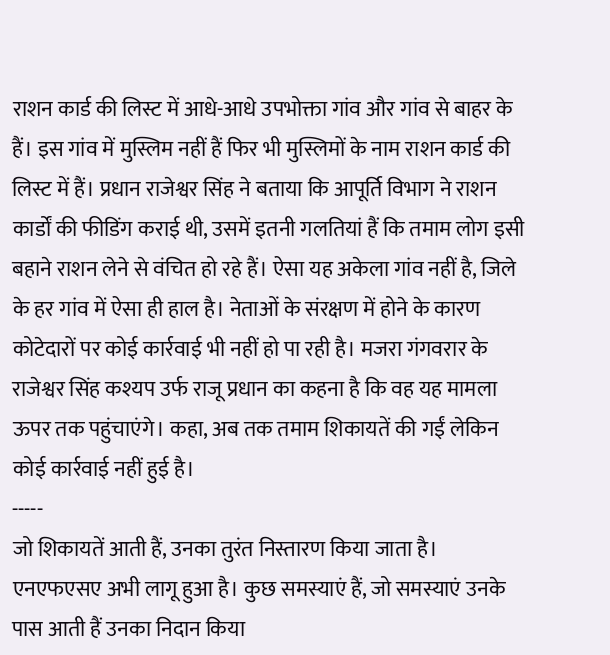राशन कार्ड की लिस्ट में आधे-आधे उपभोक्ता गांव और गांव से बाहर के हैं। इस गांव में मुस्लिम नहीं हैं फिर भी मुस्लिमों के नाम राशन कार्ड की लिस्ट में हैं। प्रधान राजेश्वर सिंह ने बताया कि आपूर्ति विभाग ने राशन कार्डों की फीडिंग कराई थी, उसमें इतनी गलतियां हैं कि तमाम लोग इसी बहाने राशन लेने से वंचित हो रहे हैं। ऐसा यह अकेला गांव नहीं है, जिले के हर गांव में ऐसा ही हाल है। नेताओं के संरक्षण में होने के कारण कोटेदारों पर कोई कार्रवाई भी नहीं हो पा रही है। मजरा गंगवरार के राजेश्वर सिंह कश्यप उर्फ राजू प्रधान का कहना है कि वह यह मामला ऊपर तक पहुंचाएंगे। कहा, अब तक तमाम शिकायतें की गईं लेकिन कोई कार्रवाई नहीं हुई है।
-----
जो शिकायतें आती हैं, उनका तुरंत निस्तारण किया जाता है। एनएफएसए अभी लागू हुआ है। कुछ समस्याएं हैं, जो समस्याएं उनके पास आती हैं उनका निदान किया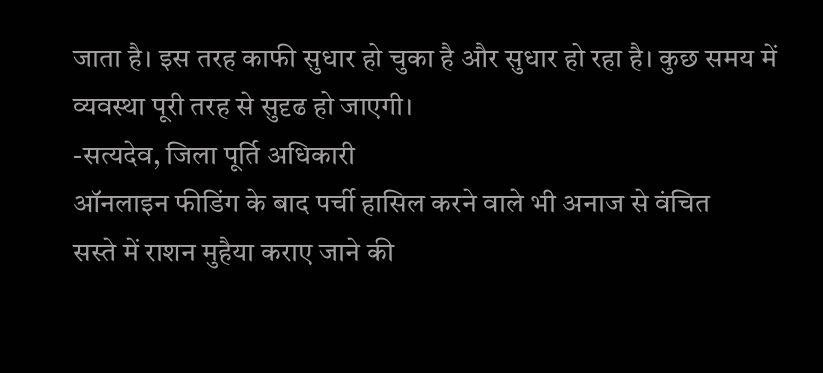जाता है। इस तरह काफी सुधार हो चुका है और सुधार हो रहा है। कुछ समय में व्यवस्था पूरी तरह से सुदृढ हो जाएगी।
-सत्यदेव, जिला पूर्ति अधिकारी
ऑनलाइन फीडिंग के बाद पर्ची हासिल करने वाले भी अनाज से वंचित
सस्ते में राशन मुहैया कराए जाने की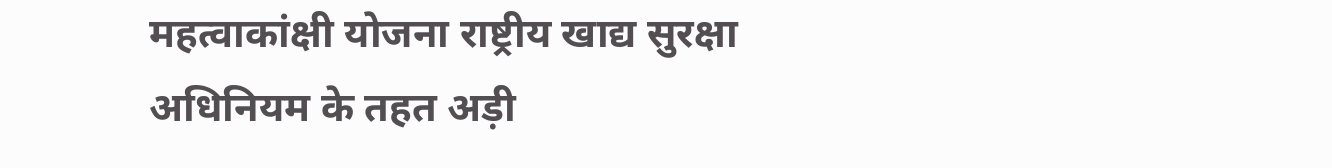महत्वाकांक्षी योजना राष्ट्रीय खाद्य सुरक्षा अधिनियम के तहत अड़ी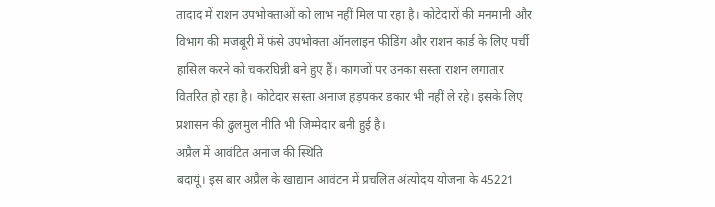तादाद में राशन उपभोक्ताओं को लाभ नहीं मिल पा रहा है। कोटेदारों की मनमानी और विभाग की मजबूरी में फंसे उपभोक्ता ऑनलाइन फीडिंग और राशन कार्ड के लिए पर्ची हासिल करने को चकरघिन्नी बने हुए हैं। कागजों पर उनका सस्ता राशन लगातार वितरित हो रहा है। कोटेदार सस्ता अनाज हड़पकर डकार भी नहीं ले रहे। इसके लिए प्रशासन की ढुलमुल नीति भी जिम्मेदार बनी हुई है।
अप्रैल में आवंटित अनाज की स्थिति
बदायूं। इस बार अप्रैल के खाद्यान आवंटन में प्रचलित अंत्योदय योजना के 45221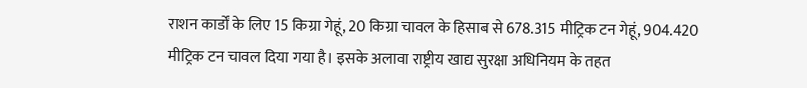राशन कार्डों के लिए 15 किग्रा गेहूं, 20 किग्रा चावल के हिसाब से 678.315 मीट्रिक टन गेहूं, 904.420 मीट्रिक टन चावल दिया गया है। इसके अलावा राष्ट्रीय खाद्य सुरक्षा अधिनियम के तहत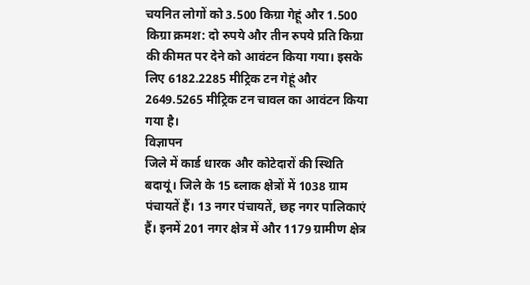चयनित लोगों को 3.500 किग्रा गेहूं और 1.500 किग्रा क्रमश: दो रुपये और तीन रुपये प्रति किग्रा की कीमत पर देने को आवंटन किया गया। इसके लिए 6182.2285 मीट्रिक टन गेहूं और 2649.5265 मीट्रिक टन चावल का आवंटन किया गया है।
विज्ञापन
जिले में कार्ड धारक और कोटेदारों की स्थिति
बदायूं। जिले के 15 ब्लाक क्षेत्रों में 1038 ग्राम पंचायतें हैं। 13 नगर पंचायतें, छह नगर पालिकाएं हैं। इनमें 201 नगर क्षेत्र में और 1179 ग्रामीण क्षेत्र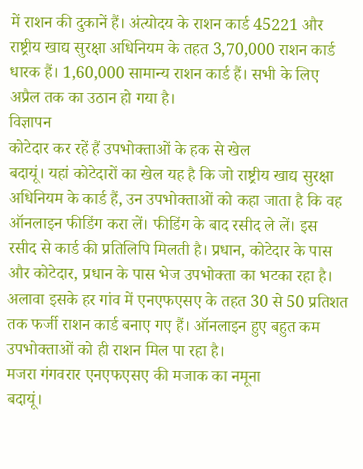में राशन की दुकानें हैं। अंत्योदय के राशन कार्ड 45221 और राष्ट्रीय खाद्य सुरक्षा अधिनियम के तहत 3,70,000 राशन कार्ड धारक हैं। 1,60,000 सामान्य राशन कार्ड हैं। सभी के लिए अप्रैल तक का उठान हो गया है।
विज्ञापन
कोटेदार कर रहें हैं उपभोक्ताओं के हक से खेल
बदायूं। यहां कोटेदारों का खेल यह है कि जो राष्ट्रीय खाद्य सुरक्षा अधिनियम के कार्ड हैं, उन उपभोक्ताओं को कहा जाता है कि वह ऑनलाइन फीडिंग करा लें। फीडिंग के बाद रसीद ले लें। इस रसीद से कार्ड की प्रतिलिपि मिलती है। प्रधान, कोटेदार के पास और कोटेदार, प्रधान के पास भेज उपभोक्ता का भटका रहा है। अलावा इसके हर गांव में एनएफएसए के तहत 30 से 50 प्रतिशत तक फर्जी राशन कार्ड बनाए गए हैं। ऑनलाइन हुए बहुत कम उपभोक्ताओं को ही राशन मिल पा रहा है।
मजरा गंगवरार एनएफएसए की मजाक का नमूना
बदायूं।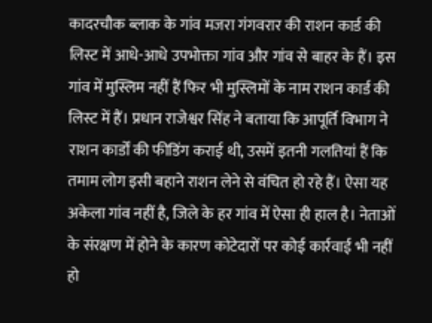कादरचौक ब्लाक के गांव मजरा गंगवरार की राशन कार्ड की लिस्ट में आधे-आधे उपभोक्ता गांव और गांव से बाहर के हैं। इस गांव में मुस्लिम नहीं हैं फिर भी मुस्लिमों के नाम राशन कार्ड की लिस्ट में हैं। प्रधान राजेश्वर सिंह ने बताया कि आपूर्ति विभाग ने राशन कार्डों की फीडिंग कराई थी, उसमें इतनी गलतियां हैं कि तमाम लोग इसी बहाने राशन लेने से वंचित हो रहे हैं। ऐसा यह अकेला गांव नहीं है, जिले के हर गांव में ऐसा ही हाल है। नेताओं के संरक्षण में होने के कारण कोटेदारों पर कोई कार्रवाई भी नहीं हो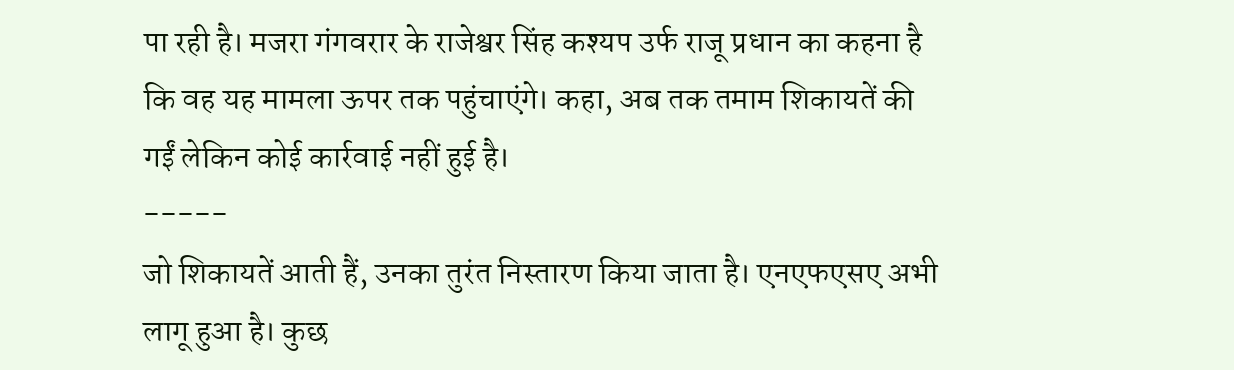पा रही है। मजरा गंगवरार के राजेश्वर सिंह कश्यप उर्फ राजू प्रधान का कहना है कि वह यह मामला ऊपर तक पहुंचाएंगे। कहा, अब तक तमाम शिकायतें की गईं लेकिन कोई कार्रवाई नहीं हुई है।
-----
जो शिकायतें आती हैं, उनका तुरंत निस्तारण किया जाता है। एनएफएसए अभी लागू हुआ है। कुछ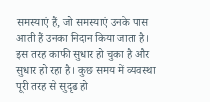समस्याएं हैं, जो समस्याएं उनके पास आती हैं उनका निदान किया जाता है। इस तरह काफी सुधार हो चुका है और सुधार हो रहा है। कुछ समय में व्यवस्था पूरी तरह से सुदृढ हो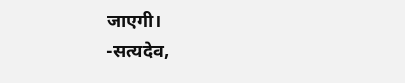जाएगी।
-सत्यदेव,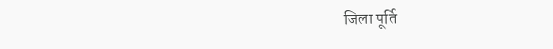जिला पूर्ति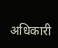अधिकारी